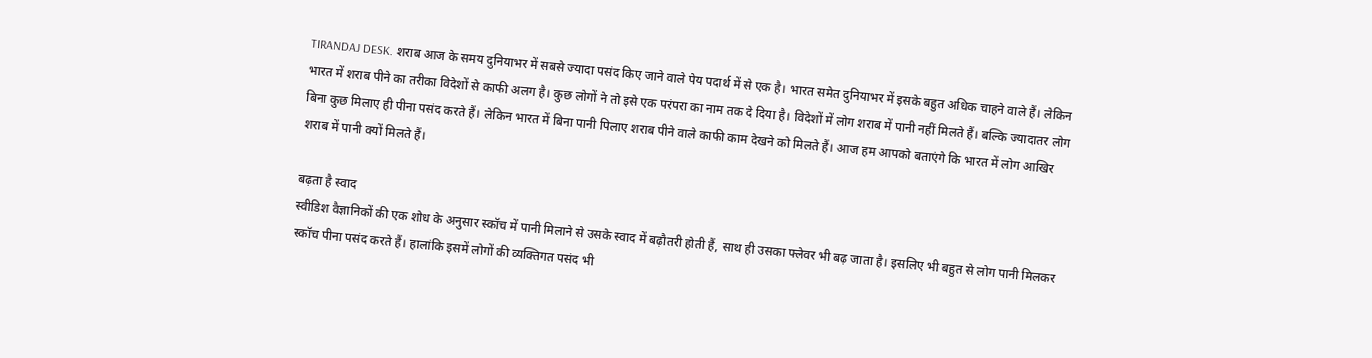TIRANDAJ DESK. शराब आज के समय दुनियाभर में सबसे ज्यादा पसंद किए जाने वाले पेय पदार्थ में से एक है। भारत समेत दुनियाभर में इसके बहुत अधिक चाहने वाले हैं। लेकिन भारत में शराब पीने का तरीका विदेशों से काफी अलग है। कुछ लोगों ने तो इसे एक परंपरा का नाम तक दे दिया है। विदेशों में लोग शराब में पानी नहीं मिलते हैं। बल्कि ज्यादातर लोग बिना कुछ मिलाए ही पीना पसंद करते हैं। लेकिन भारत में बिना पानी पिलाए शराब पीने वाले काफी काम देखने को मिलते हैं। आज हम आपको बताएंगे कि भारत में लोग आखिर शराब में पानी क्यों मिलते हैं।

बढ़ता है स्वाद
स्वीडिश वैज्ञानिकों की एक शोध के अनुसार स्कॉच में पानी मिलाने से उसके स्वाद में बढ़ौतरी होती हैं, साथ ही उसका फ्लेवर भी बढ़ जाता है। इसलिए भी बहुत से लोग पानी मिलकर स्कॉच पीना पसंद करते हैं। हालांकि इसमें लोगों की व्यक्तिगत पसंद भी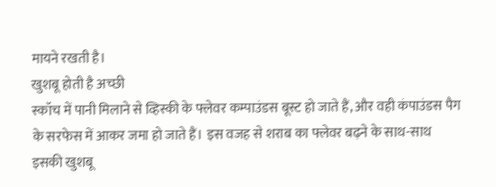मायने रखती है।
खुशबू होती है अच्छी
स्कॉच में पानी मिलाने से व्हिस्की के फ्लेवर कम्पाउंडस बूस्ट हो जाते हैं, और वही कंपाउंडस पैग के सरफेस में आकर जमा हो जाते हैं। इस वजह से शराब का फ्लेवर बढ़ने के साथ-साथ इसकी खुशबू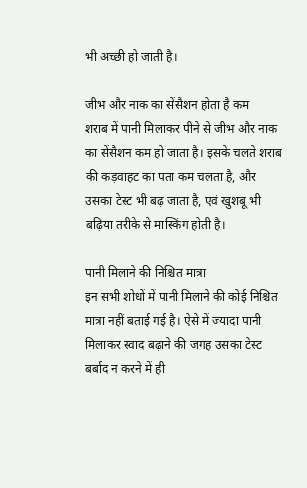भी अच्छी हो जाती है।

जीभ और नाक का सेंसैशन होता है कम
शराब में पानी मिलाकर पीने से जीभ और नाक का सेंसैशन कम हो जाता है। इसके चलते शराब की कड़वाहट का पता कम चलता है, और उसका टेस्ट भी बढ़ जाता है, एवं खुशबू भी बढ़िया तरीके से मास्किंग होती है।

पानी मिलाने की निश्चित मात्रा
इन सभी शोधों में पानी मिलाने की कोई निश्चित मात्रा नहीं बताई गई है। ऐसे में ज्यादा पानी मिलाकर स्वाद बढ़ाने की जगह उसका टेस्ट बर्बाद न करने में ही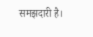समझदारी है।